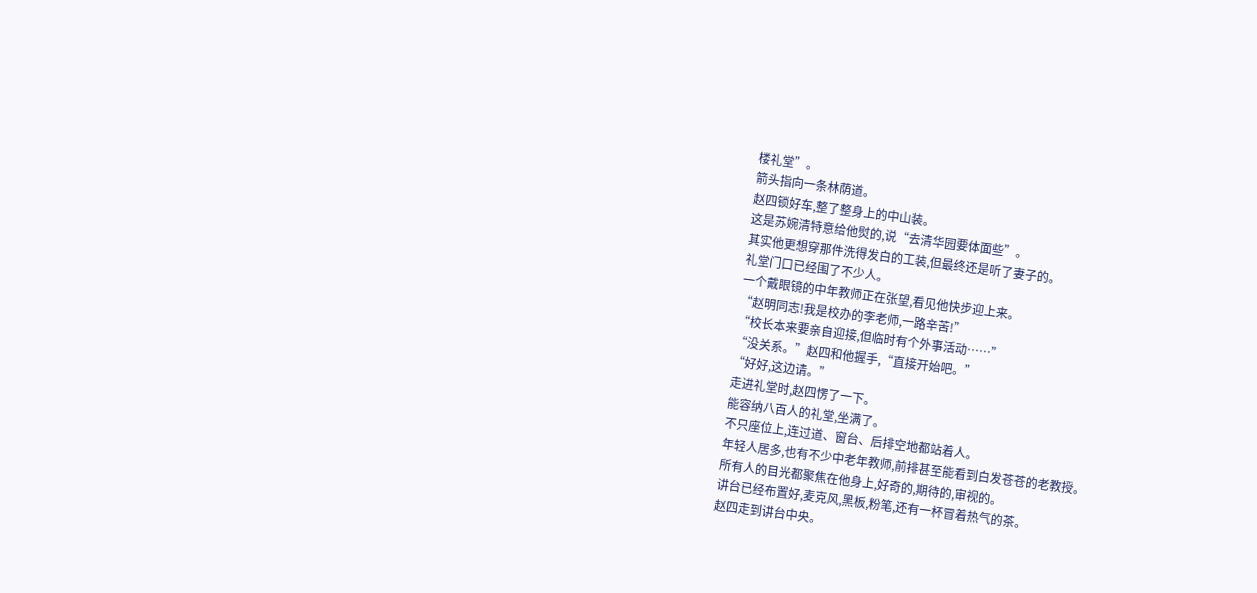楼礼堂”。
箭头指向一条林荫道。
赵四锁好车,整了整身上的中山装。
这是苏婉清特意给他熨的,说“去清华园要体面些”。
其实他更想穿那件洗得发白的工装,但最终还是听了妻子的。
礼堂门口已经围了不少人。
一个戴眼镜的中年教师正在张望,看见他快步迎上来。
“赵明同志!我是校办的李老师,一路辛苦!”
“校长本来要亲自迎接,但临时有个外事活动……”
“没关系。”赵四和他握手,“直接开始吧。”
“好好,这边请。”
走进礼堂时,赵四愣了一下。
能容纳八百人的礼堂,坐满了。
不只座位上,连过道、窗台、后排空地都站着人。
年轻人居多,也有不少中老年教师,前排甚至能看到白发苍苍的老教授。
所有人的目光都聚焦在他身上,好奇的,期待的,审视的。
讲台已经布置好,麦克风,黑板,粉笔,还有一杯冒着热气的茶。
赵四走到讲台中央。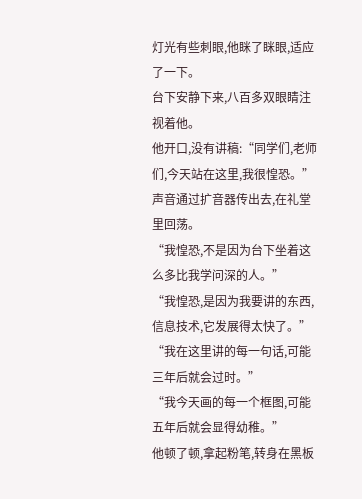灯光有些刺眼,他眯了眯眼,适应了一下。
台下安静下来,八百多双眼睛注视着他。
他开口,没有讲稿:“同学们,老师们,今天站在这里,我很惶恐。”
声音通过扩音器传出去,在礼堂里回荡。
“我惶恐,不是因为台下坐着这么多比我学问深的人。”
“我惶恐,是因为我要讲的东西,信息技术,它发展得太快了。”
“我在这里讲的每一句话,可能三年后就会过时。”
“我今天画的每一个框图,可能五年后就会显得幼稚。”
他顿了顿,拿起粉笔,转身在黑板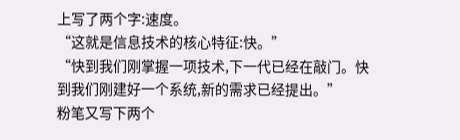上写了两个字:速度。
“这就是信息技术的核心特征:快。”
“快到我们刚掌握一项技术,下一代已经在敲门。快到我们刚建好一个系统,新的需求已经提出。”
粉笔又写下两个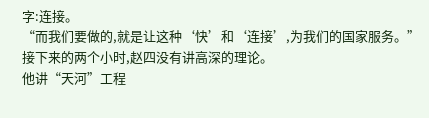字:连接。
“而我们要做的,就是让这种‘快’和‘连接’,为我们的国家服务。”
接下来的两个小时,赵四没有讲高深的理论。
他讲“天河”工程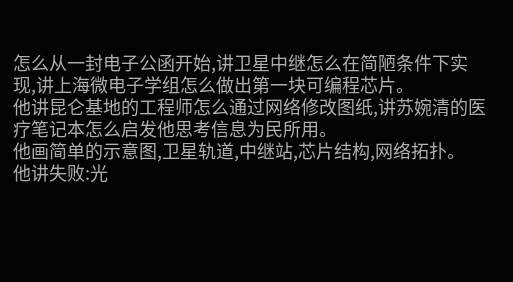怎么从一封电子公函开始,讲卫星中继怎么在简陋条件下实现,讲上海微电子学组怎么做出第一块可编程芯片。
他讲昆仑基地的工程师怎么通过网络修改图纸,讲苏婉清的医疗笔记本怎么启发他思考信息为民所用。
他画简单的示意图,卫星轨道,中继站,芯片结构,网络拓扑。
他讲失败:光